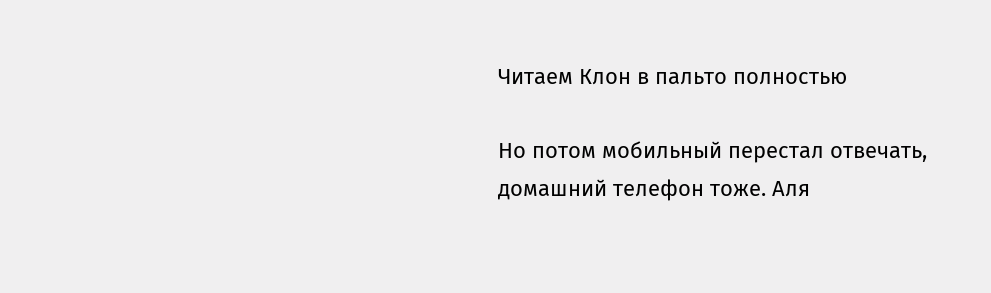Читаем Клон в пальто полностью

Но потом мобильный перестал отвечать, домашний телефон тоже. Аля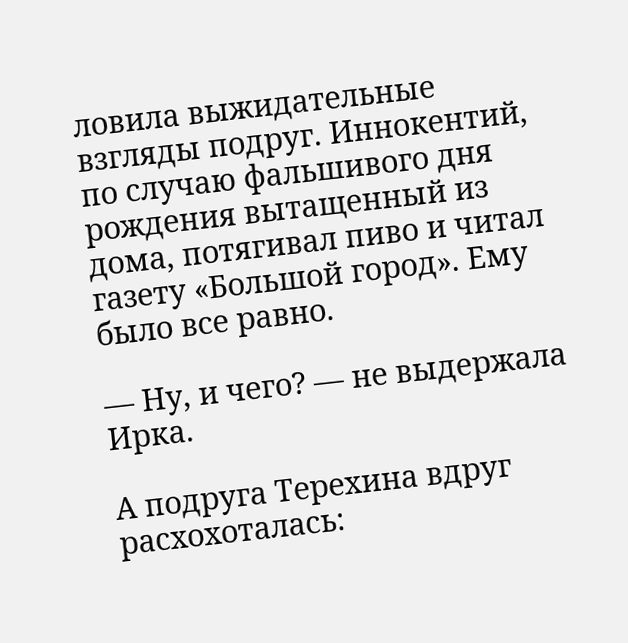ловила выжидательные взгляды подруг. Иннокентий, по случаю фальшивого дня рождения вытащенный из дома, потягивал пиво и читал газету «Большой город». Ему было все равно.

— Ну, и чего? — не выдержала Ирка.

А подруга Терехина вдруг расхохоталась: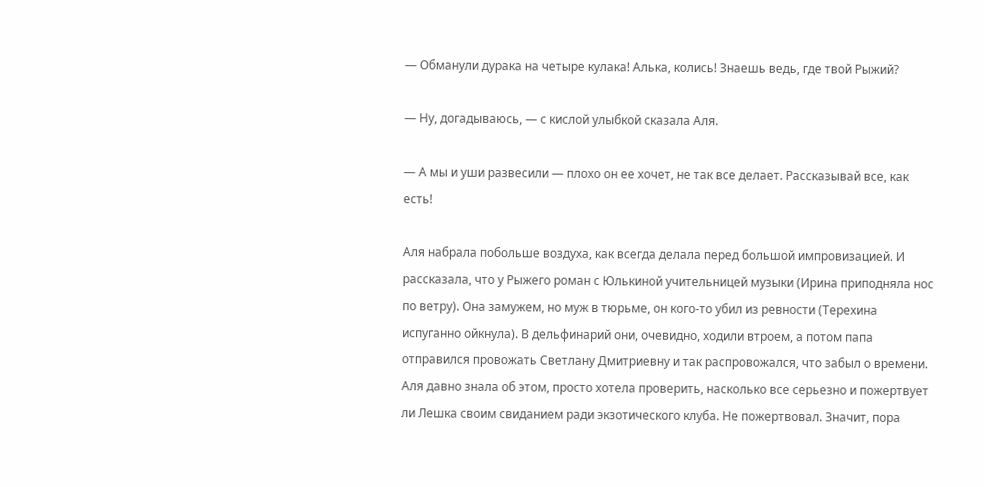— Обманули дурака на четыре кулака! Алька, колись! Знаешь ведь, где твой Рыжий?

— Ну, догадываюсь, — с кислой улыбкой сказала Аля.

— А мы и уши развесили — плохо он ее хочет, не так все делает. Рассказывай все, как есть!

Аля набрала побольше воздуха, как всегда делала перед большой импровизацией. И рассказала, что у Рыжего роман с Юлькиной учительницей музыки (Ирина приподняла нос по ветру). Она замужем, но муж в тюрьме, он кого-то убил из ревности (Терехина испуганно ойкнула). В дельфинарий они, очевидно, ходили втроем, а потом папа отправился провожать Светлану Дмитриевну и так распровожался, что забыл о времени. Аля давно знала об этом, просто хотела проверить, насколько все серьезно и пожертвует ли Лешка своим свиданием ради экзотического клуба. Не пожертвовал. Значит, пора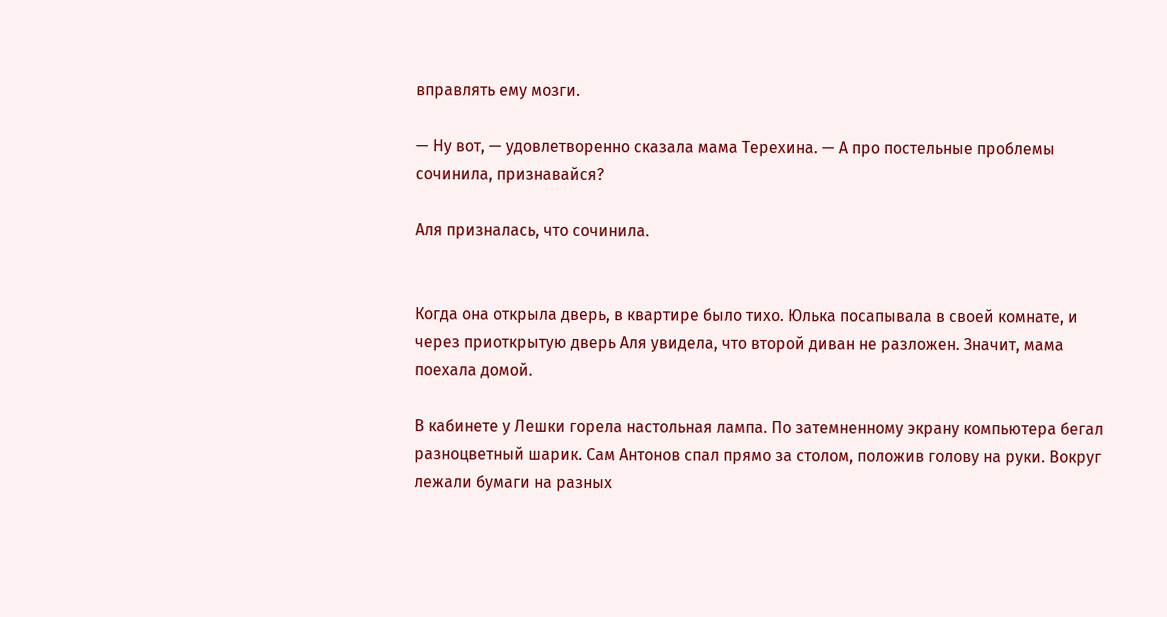вправлять ему мозги.

— Ну вот, — удовлетворенно сказала мама Терехина. — А про постельные проблемы сочинила, признавайся?

Аля призналась, что сочинила.


Когда она открыла дверь, в квартире было тихо. Юлька посапывала в своей комнате, и через приоткрытую дверь Аля увидела, что второй диван не разложен. Значит, мама поехала домой.

В кабинете у Лешки горела настольная лампа. По затемненному экрану компьютера бегал разноцветный шарик. Сам Антонов спал прямо за столом, положив голову на руки. Вокруг лежали бумаги на разных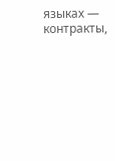языках — контракты,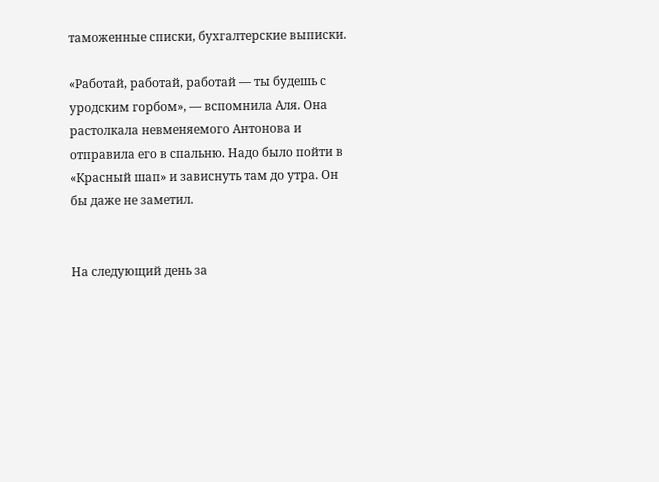таможенные списки, бухгалтерские выписки.

«Работай, работай, работай — ты будешь с уродским горбом», — вспомнила Аля. Она растолкала невменяемого Антонова и отправила его в спальню. Надо было пойти в «Красный шап» и зависнуть там до утра. Он бы даже не заметил.


На следующий день за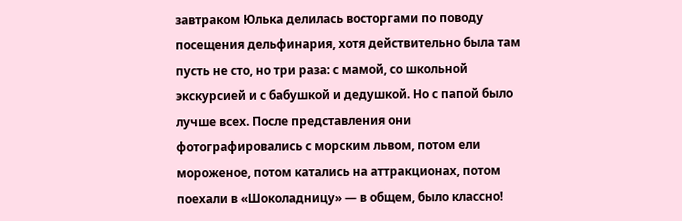завтраком Юлька делилась восторгами по поводу посещения дельфинария, хотя действительно была там пусть не сто, но три раза: с мамой, со школьной экскурсией и с бабушкой и дедушкой. Но с папой было лучше всех. После представления они фотографировались с морским львом, потом ели мороженое, потом катались на аттракционах, потом поехали в «Шоколадницу» — в общем, было классно!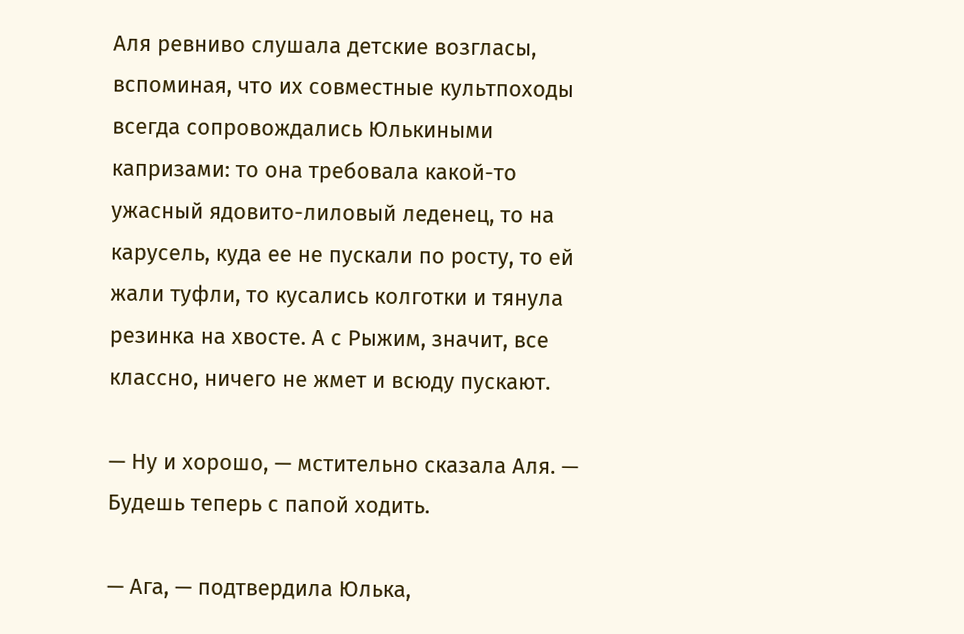Аля ревниво слушала детские возгласы, вспоминая, что их совместные культпоходы всегда сопровождались Юлькиными капризами: то она требовала какой-то ужасный ядовито-лиловый леденец, то на карусель, куда ее не пускали по росту, то ей жали туфли, то кусались колготки и тянула резинка на хвосте. А с Рыжим, значит, все классно, ничего не жмет и всюду пускают.

— Ну и хорошо, — мстительно сказала Аля. — Будешь теперь с папой ходить.

— Ага, — подтвердила Юлька,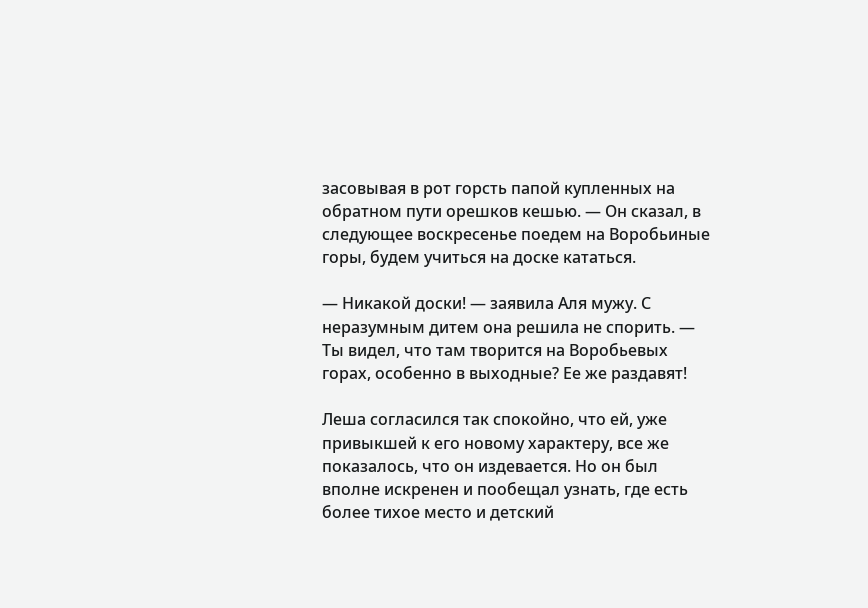засовывая в рот горсть папой купленных на обратном пути орешков кешью. — Он сказал, в следующее воскресенье поедем на Воробьиные горы, будем учиться на доске кататься.

— Никакой доски! — заявила Аля мужу. С неразумным дитем она решила не спорить. — Ты видел, что там творится на Воробьевых горах, особенно в выходные? Ее же раздавят!

Леша согласился так спокойно, что ей, уже привыкшей к его новому характеру, все же показалось, что он издевается. Но он был вполне искренен и пообещал узнать, где есть более тихое место и детский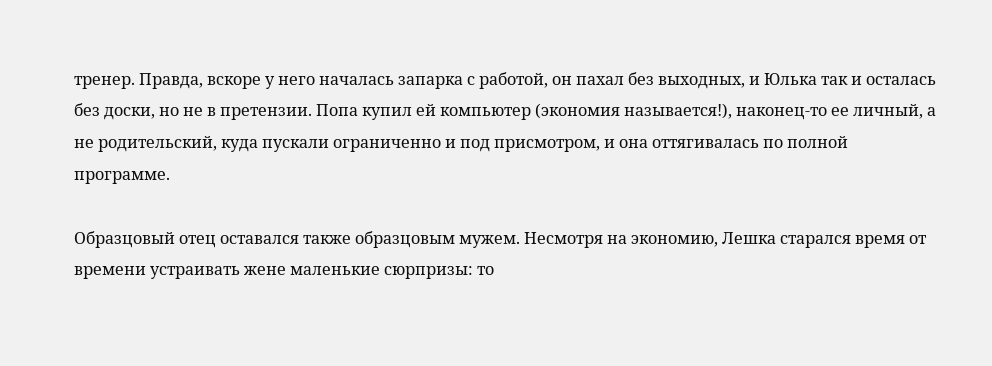тренер. Правда, вскоре у него началась запарка с работой, он пахал без выходных, и Юлька так и осталась без доски, но не в претензии. Попа купил ей компьютер (экономия называется!), наконец-то ее личный, а не родительский, куда пускали ограниченно и под присмотром, и она оттягивалась по полной программе.

Образцовый отец оставался также образцовым мужем. Несмотря на экономию, Лешка старался время от времени устраивать жене маленькие сюрпризы: то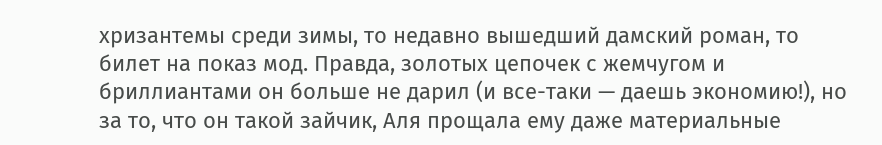хризантемы среди зимы, то недавно вышедший дамский роман, то билет на показ мод. Правда, золотых цепочек с жемчугом и бриллиантами он больше не дарил (и все-таки — даешь экономию!), но за то, что он такой зайчик, Аля прощала ему даже материальные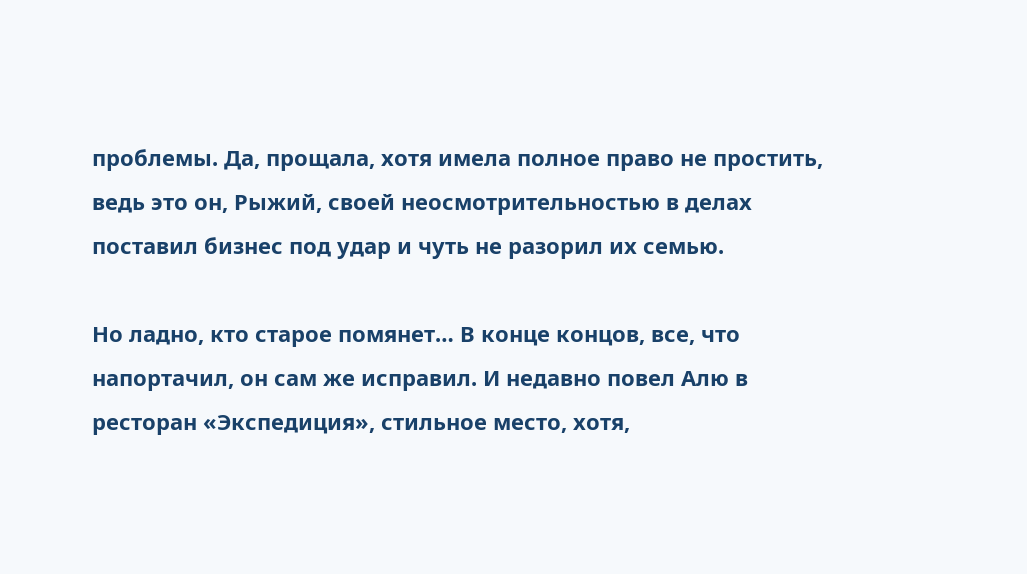проблемы. Да, прощала, хотя имела полное право не простить, ведь это он, Рыжий, своей неосмотрительностью в делах поставил бизнес под удар и чуть не разорил их семью.

Но ладно, кто старое помянет… В конце концов, все, что напортачил, он сам же исправил. И недавно повел Алю в ресторан «Экспедиция», стильное место, хотя,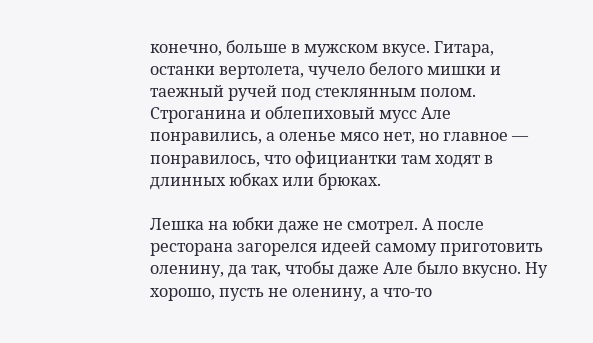конечно, больше в мужском вкусе. Гитара, останки вертолета, чучело белого мишки и таежный ручей под стеклянным полом. Строганина и облепиховый мусс Але понравились, а оленье мясо нет, но главное — понравилось, что официантки там ходят в длинных юбках или брюках.

Лешка на юбки даже не смотрел. А после ресторана загорелся идеей самому приготовить оленину, да так, чтобы даже Але было вкусно. Ну хорошо, пусть не оленину, а что-то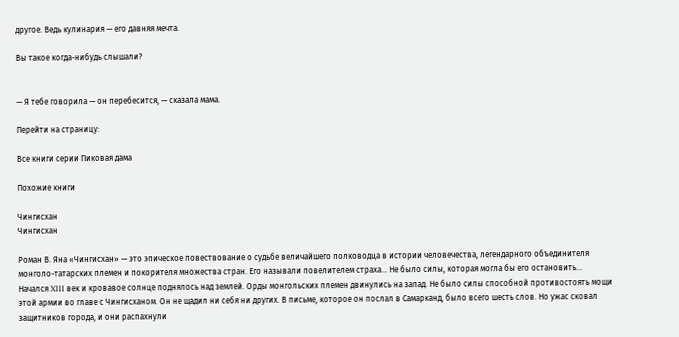другое. Ведь кулинария — его давняя мечта.

Вы такое когда-нибудь слышали?


— Я тебе говорила — он перебесится, — сказала мама.

Перейти на страницу:

Все книги серии Пиковая дама

Похожие книги

Чингисхан
Чингисхан

Роман В. Яна «Чингисхан» — это эпическое повествование о судьбе величайшего полководца в истории человечества, легендарного объединителя монголо-татарских племен и покорителя множества стран. Его называли повелителем страха… Не было силы, которая могла бы его остановить… Начался XIII век и кровавое солнце поднялось над землей. Орды монгольских племен двинулись на запад. Не было силы способной противостоять мощи этой армии во главе с Чингисханом. Он не щадил ни себя ни других. В письме, которое он послал в Самарканд, было всего шесть слов. Но ужас сковал защитников города, и они распахнули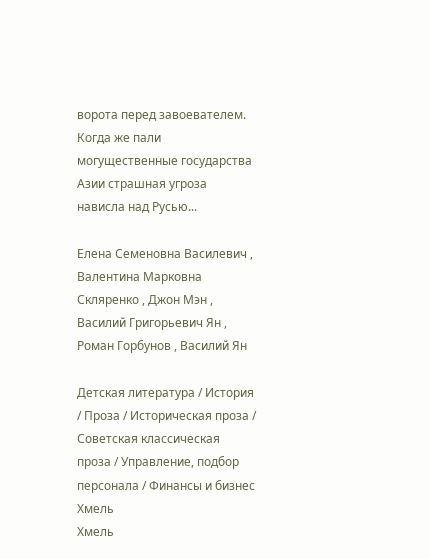ворота перед завоевателем. Когда же пали могущественные государства Азии страшная угроза нависла над Русью...

Елена Семеновна Василевич , Валентина Марковна Скляренко , Джон Мэн , Василий Григорьевич Ян , Роман Горбунов , Василий Ян

Детская литература / История / Проза / Историческая проза / Советская классическая проза / Управление, подбор персонала / Финансы и бизнес
Хмель
Хмель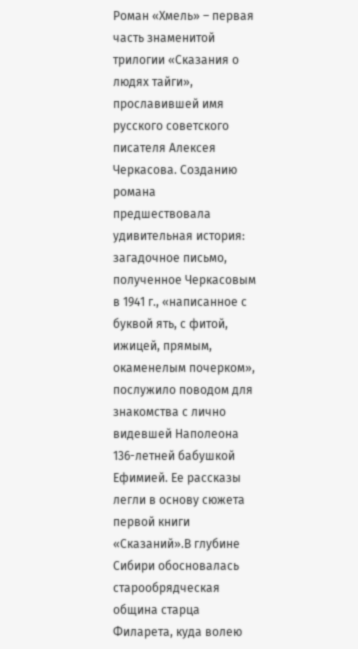Роман «Хмель» – первая часть знаменитой трилогии «Сказания о людях тайги», прославившей имя русского советского писателя Алексея Черкасова. Созданию романа предшествовала удивительная история: загадочное письмо, полученное Черкасовым в 1941 г., «написанное с буквой ять, с фитой, ижицей, прямым, окаменелым почерком», послужило поводом для знакомства с лично видевшей Наполеона 136-летней бабушкой Ефимией. Ее рассказы легли в основу сюжета первой книги «Сказаний».В глубине Сибири обосновалась старообрядческая община старца Филарета, куда волею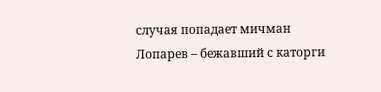случая попадает мичман Лопарев – бежавший с каторги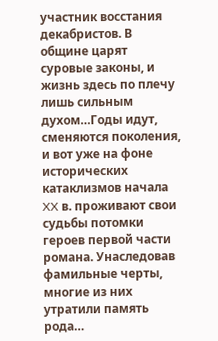участник восстания декабристов. В общине царят суровые законы, и жизнь здесь по плечу лишь сильным духом…Годы идут, сменяются поколения, и вот уже на фоне исторических катаклизмов начала XX в. проживают свои судьбы потомки героев первой части романа. Унаследовав фамильные черты, многие из них утратили память рода…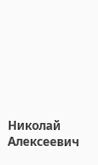Николай Алексеевич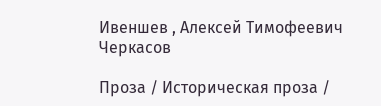Ивеншев , Алексей Тимофеевич Черкасов

Проза / Историческая проза /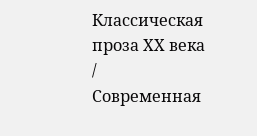Классическая проза ХX века / Современная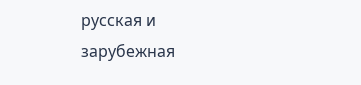русская и зарубежная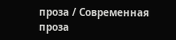проза / Современная проза